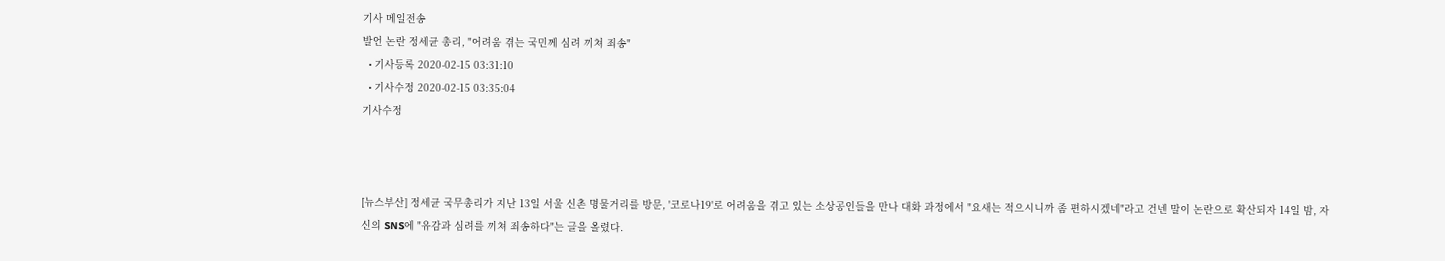기사 메일전송
발언 논란 정세균 총리, "어려움 겪는 국민께 심려 끼쳐 죄송"
  • 기사등록 2020-02-15 03:31:10
  • 기사수정 2020-02-15 03:35:04
기사수정



[뉴스부산] 정세균 국무총리가 지난 13일 서울 신촌 명물거리를 방문, '코로나19'로 어려움을 겪고 있는 소상공인들을 만나 대화 과정에서 "요새는 적으시니까 좀 편하시겠네"라고 건넨 말이 논란으로 확산되자 14일 밤, 자신의 SNS에 "유감과 심려를 끼쳐 죄송하다"는 글을 올렸다.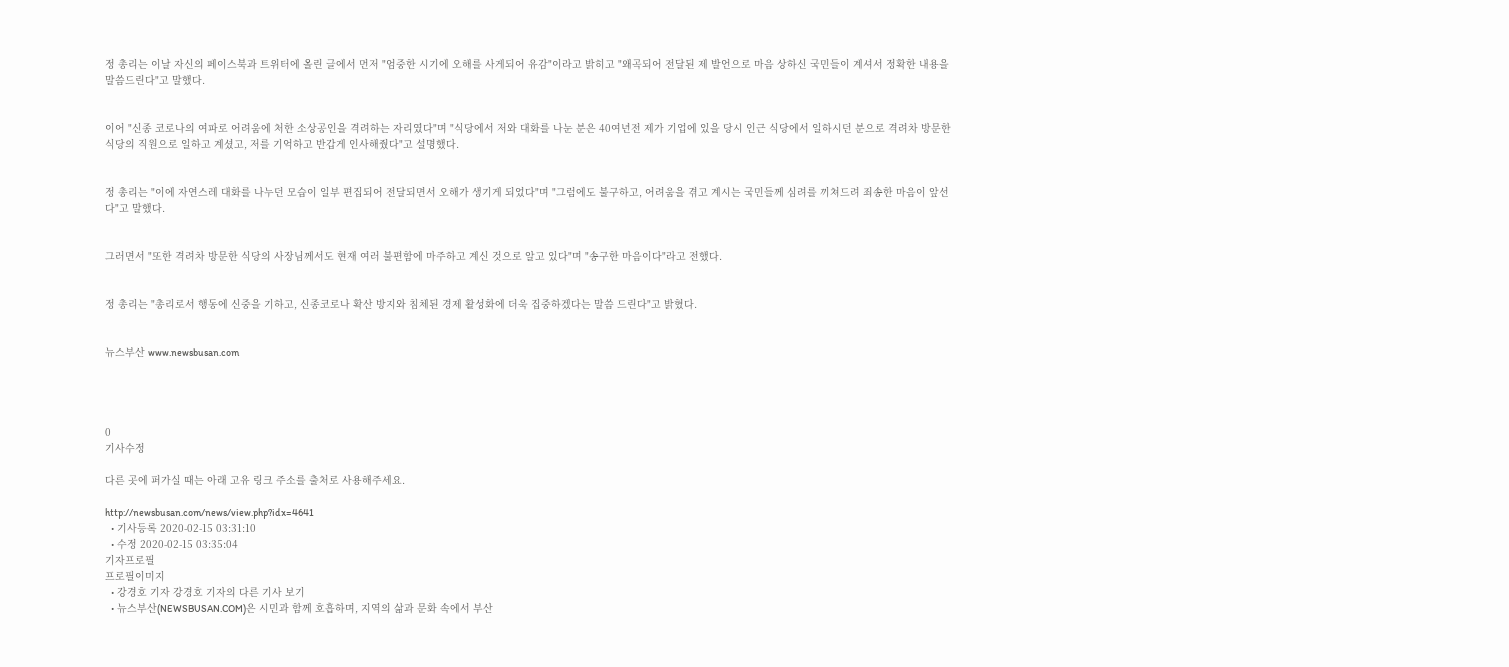정 총리는 이날 자신의 페이스북과 트위터에 올린 글에서 먼저 "엄중한 시기에 오해를 사게되어 유감"이라고 밝히고 "왜곡되어 전달된 제 발언으로 마음 상하신 국민들이 계셔서 정확한 내용을 말씀드린다"고 말했다.


이어 "신종 코로나의 여파로 어려움에 처한 소상공인을 격려하는 자리였다"며 "식당에서 저와 대화를 나눈 분은 40여년전 제가 기업에 있을 당시 인근 식당에서 일하시던 분으로 격려차 방문한 식당의 직원으로 일하고 계셨고, 저를 기억하고 반갑게 인사해줬다"고 설명했다.


정 총리는 "이에 자연스레 대화를 나누던 모습이 일부 편집되어 전달되면서 오해가 생기게 되었다"며 "그럼에도 불구하고, 어려움을 겪고 계시는 국민들께 심려를 끼쳐드려 죄송한 마음이 앞선다"고 말했다.


그러면서 "또한 격려차 방문한 식당의 사장님께서도 현재 여러 불편함에 마주하고 계신 것으로 알고 있다"며 "송구한 마음이다"라고 전했다.


정 총리는 "총리로서 행동에 신중을 기하고, 신종코로나 확산 방지와 침체된 경제 활성화에 더욱 집중하겠다는 말씀 드린다"고 밝혔다.


뉴스부산 www.newsbusan.com




0
기사수정

다른 곳에 퍼가실 때는 아래 고유 링크 주소를 출처로 사용해주세요.

http://newsbusan.com/news/view.php?idx=4641
  • 기사등록 2020-02-15 03:31:10
  • 수정 2020-02-15 03:35:04
기자프로필
프로필이미지
  • 강경호 기자 강경호 기자의 다른 기사 보기
  • 뉴스부산(NEWSBUSAN.COM)은 시민과 함께 호흡하며, 지역의 삶과 문화 속에서 부산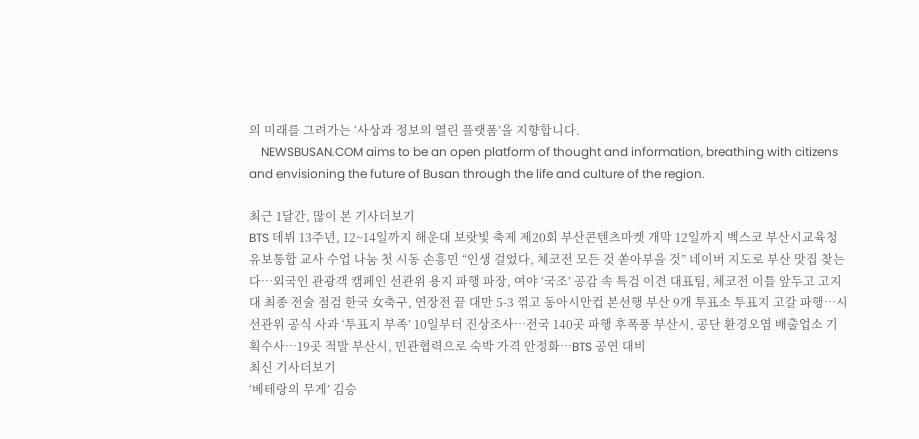의 미래를 그려가는 ‘사상과 정보의 열린 플랫폼’을 지향합니다.
    NEWSBUSAN.COM aims to be an open platform of thought and information, breathing with citizens and envisioning the future of Busan through the life and culture of the region.

최근 1달간, 많이 본 기사더보기
BTS 데뷔 13주년, 12~14일까지 해운대 보랏빛 축제 제20회 부산콘텐츠마켓 개막 12일까지 벡스코 부산시교육청 유보통합 교사 수업 나눔 첫 시동 손흥민 “인생 걸었다, 체코전 모든 것 쏟아부을 것” 네이버 지도로 부산 맛집 찾는다…외국인 관광객 캠페인 선관위 용지 파행 파장, 여야 ‘국조’ 공감 속 특검 이견 대표팀, 체코전 이틀 앞두고 고지대 최종 전술 점검 한국 女축구, 연장전 끝 대만 5-3 꺾고 동아시안컵 본선행 부산 9개 투표소 투표지 고갈 파행…시선관위 공식 사과 ‘투표지 부족’ 10일부터 진상조사…전국 140곳 파행 후폭풍 부산시, 공단 환경오염 배출업소 기획수사…19곳 적발 부산시, 민관협력으로 숙박 가격 안정화…BTS 공연 대비
최신 기사더보기
‘베테랑의 무게’ 김승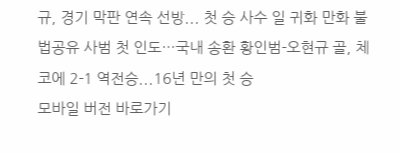규, 경기 막판 연속 선방... 첫 승 사수 일 귀화 만화 불법공유 사범 첫 인도…국내 송환 황인범-오현규 골, 체코에 2-1 역전승...16년 만의 첫 승
모바일 버전 바로가기